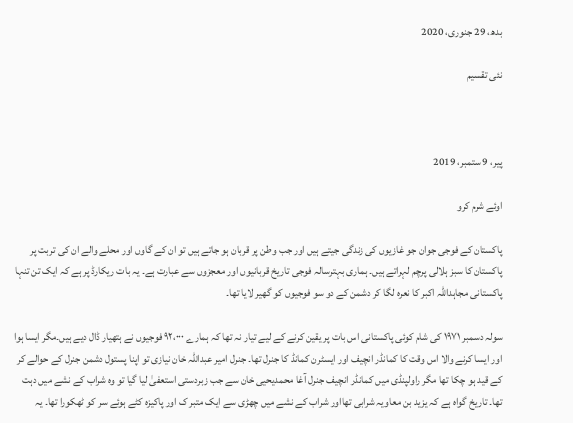بدھ، 29 جنوری، 2020

نئی تقسیم



پیر، 9 ستمبر، 2019

اوئے شرم کرو

پاکستان کے فوجی جوان جو غازیوں کی زندگی جیتے ہیں اور جب وطن پر قربان ہو جاتے ہیں تو ان کے گاوں اور محلے والے ان کی تربت پر پاکستان کا سبز ہلالی پرچم لہراتے ہیں۔ ہماری بہترسالہ فوجی تاریخ قربانیوں اور معجزوں سے عبارت ہے۔ یہ بات ریکارڈ پر ہے کہ ایک تن تنہا پاکستانی مجاہداللہ اکبر کا نعرہ لگا کر دشمن کے دو سو فوجیوں کو گھیر لایا تھا۔

سولہ دسمبر ۱۹۷۱ کی شام کوئی پاکستانی اس بات پر یقین کرنے کے لیے تیار نہ تھا کہ ہمارے ۹۲،۰۰۰ فوجیوں نے ہتھیار ڈال دیے ہیں۔مگر ایسا ہوا اور ایسا کرنے والا اس وقت کا کمانڈر انچیف اور ایسٹرن کمانڈ کا جنرل تھا۔ جنرل امیر عبداللہ خان نیازی تو اپنا پستول دشمن جنرل کے حوالے کر کے قید ہو چکا تھا مگر راولپنڈی میں کمانڈر انچیف جنرل آغا محمدیحیی خان سے جب زبردستی استعفیٰ لیا گیا تو وہ شراب کے نشے میں دہت تھا۔ تاریخ گواہ ہے کہ یزید بن معاویہ شرابی تھااور شراب کے نشے میں چھڑی سے ایک متبر ک اور پاکیزہ کٹے ہوئے سر کو ٹھکورا تھا۔ یہ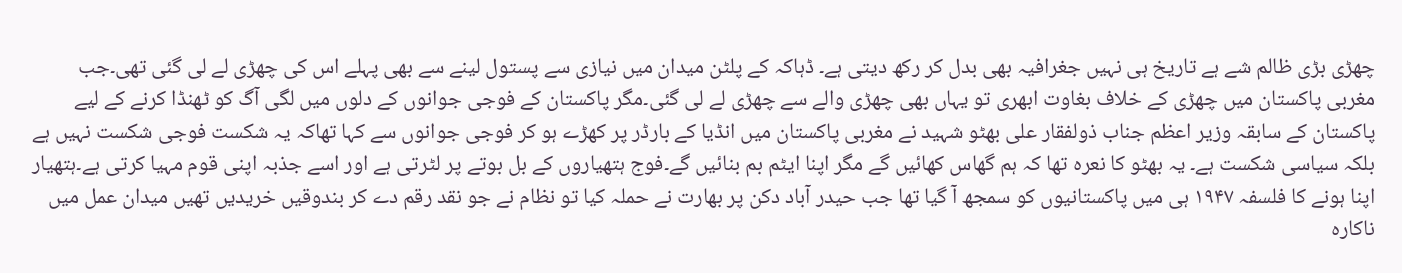چھڑی بڑی ظالم شے ہے تاریخ ہی نہیں جغرافیہ بھی بدل کر رکھ دیتی ہے۔ ڈہاکہ کے پلٹن میدان میں نیازی سے پستول لینے سے بھی پہلے اس کی چھڑی لے لی گئی تھی۔جب مغربی پاکستان میں چھڑی کے خلاف بغاوت ابھری تو یہاں بھی چھڑی والے سے چھڑی لے لی گئی۔مگر پاکستان کے فوجی جوانوں کے دلوں میں لگی آگ کو ٹھنڈا کرنے کے لیے پاکستان کے سابقہ وزیر اعظم جناب ذولفقار علی بھٹو شہید نے مغربی پاکستان میں انڈیا کے بارڈر پر کھڑے ہو کر فوجی جوانوں سے کہا تھاکہ یہ شکست فوجی شکست نہیں ہے بلکہ سیاسی شکست ہے۔ یہ بھٹو کا نعرہ تھا کہ ہم گھاس کھائیں گے مگر اپنا ایٹم بم بنائیں گے۔فوج ہتھیاروں کے بل بوتے پر لٹرتی ہے اور اسے جذبہ اپنی قوم مہیا کرتی ہے۔ہتھیار اپنا ہونے کا فلسفہ ۱۹۴۷ ہی میں پاکستانیوں کو سمجھ آ گیا تھا جب حیدر آباد دکن پر بھارت نے حملہ کیا تو نظام نے جو نقد رقم دے کر بندوقیں خریدیں تھیں میدان عمل میں ناکارہ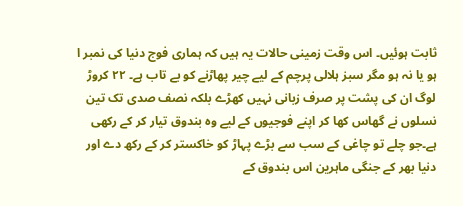ثابت ہوئیں۔ اس وقت زمینی حالات یہ ہیں کہ ہماری فوج دنیا کی نمبر ا ہو یا نہ ہو مگر سبز ہلالی پرچم کے لیے چیر پھاڑنے کو بے تاب ہے۔ ۲۲ کروڑ لوگ ان کی پشت پر صرف زبانی نہیں کھڑے بلکہ نصف صدی تک تین نسلوں نے گھاس کھا کر اپنے فوجیوں کے لیے وہ بندوق تیار کر کے رکھی ہے۔جو چلے تو چاغی کے سب سے بڑے پہاڑ کو خاکستر کر کے رکھ دے اور دنیا بھر کے جنگی ماہرین اس بندوق کے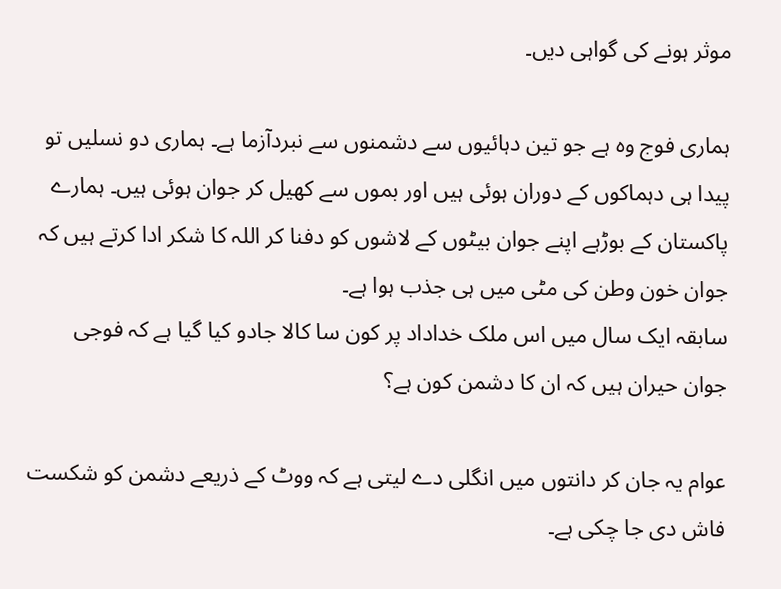موثر ہونے کی گواہی دیں۔

ہماری فوج وہ ہے جو تین دہائیوں سے دشمنوں سے نبردآزما ہے۔ ہماری دو نسلیں تو پیدا ہی دہماکوں کے دوران ہوئی ہیں اور بموں سے کھیل کر جوان ہوئی ہیں۔ ہمارے پاکستان کے بوڑہے اپنے جوان بیٹوں کے لاشوں کو دفنا کر اللہ کا شکر ادا کرتے ہیں کہ جوان خون وطن کی مٹی میں ہی جذب ہوا ہے۔
سابقہ ایک سال میں اس ملک خداداد پر کون سا کالا جادو کیا گیا ہے کہ فوجی جوان حیران ہیں کہ ان کا دشمن کون ہے؟

عوام یہ جان کر دانتوں میں انگلی دے لیتی ہے کہ ووٹ کے ذریعے دشمن کو شکست فاش دی جا چکی ہے۔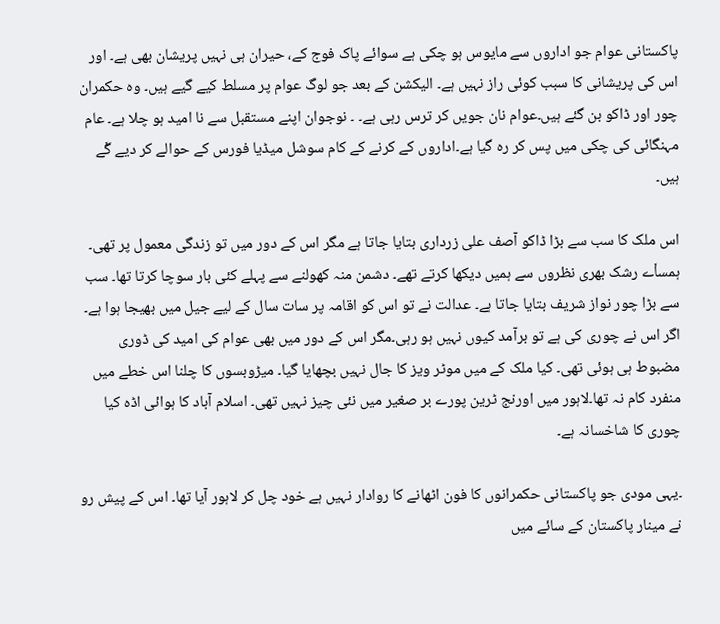پاکستانی عوام جو اداروں سے مایوس ہو چکی ہے سوائے پاک فوج کے، حیران ہی نہیں پریشان بھی ہے۔ اور اس کی پریشانی کا سبب کوئی راز نہیں ہے۔ الیکشن کے بعد جو لوگ عوام پر مسلط کیے گیے ہیں۔ وہ حکمران چور اور ڈاکو بن گئے ہیں۔عوام نان جویں کر ترس رہی ہے۔ ۔ نوجوان اپنے مستقبل سے نا امید ہو چلا ہے۔ عام مہنگائی کی چکی میں پس کر رہ گیا ہے۔اداروں کے کرنے کے کام سوشل میڈیا فورس کے حوالے کر دیے گٗے ہیں۔

اس ملک کا سب سے بڑا ڈاکو آصف علی زرداری بتایا جاتا ہے مگر اس کے دور میں تو زندگی معمول پر تھی۔ ہمساٗے رشک بھری نظروں سے ہمیں دیکھا کرتے تھے۔ دشمن منہ کھولنے سے پہلے کئی بار سوچا کرتا تھا۔ سب سے بڑا چور نواز شریف بتایا جاتا ہے۔ عدالت نے تو اس کو اقامہ پر سات سال کے لیے جیل میں بھیجا ہوا ہے۔ اگر اس نے چوری کی ہے تو برآمد کیوں نہیں ہو رہی۔مگر اس کے دور میں بھی عوام کی امید کی ڈوری مضبوط ہی ہوئی تھی۔ کیا ملک کے میں موٹر ویز کا جال نہیں بچھایا گیا۔ میڑوبسوں کا چلنا اس خطے میں منفرد کام نہ تھا۔لاہور میں اورنج ٹرین پورے بر صغیر میں نئی چیز نہیں تھی۔ اسلام آباد کا ہوائی اڈہ کیا چوری کا شاخسانہ ہے۔

۔یہی مودی جو پاکستانی حکمرانوں کا فون اٹھانے کا روادار نہیں ہے خود چل کر لاہور آیا تھا۔ اس کے پیش رو نے مینار پاکستان کے سائے میں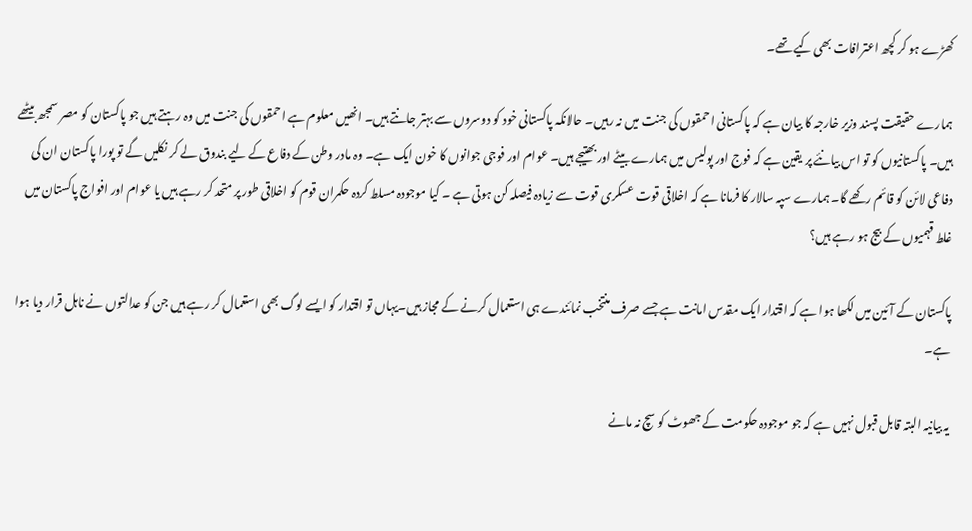کھڑے ہو کر کچھ اعترافات بھی کیے تھے۔

ہمارے حقیقت پسند وزیر خارجہ کا بیان ہے کہ پاکستانی احمقوں کی جنت میں نہ رہیں۔ حالانکہ پاکستانی خود کو دوسروں سے بہتر جانتے ہیں۔ انھیں معلوم ہے احمقوں کی جنت میں وہ رہتے ہیں جو پاکستان کو مصر سمجھ بیٹھے ہیں۔ پاکستانیوں کو تو اس بیانئے پر یقین ہے کہ فوج اور پولیس میں ہمارے بیٹے اور بھتیجے ہیں۔ عوام اور فوجی جوانوں کا خون ایک ہے۔ وہ مادر وطن کے دفاع کے لیے بندوق لے کر نکلیں گے تو پورا پاکستان ان کی دفاعی لائن کو قائم رکھے گا۔ ہمارے سپہ سالار کا فرمانا ہے کہ اخلاقی قوت عسکری قوت سے زیادہ فیصلہ کن ہوتی ہے ۔ کیا موجودہ مسلط کردہ حکمران قوم کو اخلاقی طور پر متحد کر رہے ہیں یا عوام اور افواج پاکستان میں غلط قہمیوں کے بیج ہو رہے ہیں؟

پاکستان کے آئین میں لکھا ہوا ہے کہ اقتدار ایک مقدس امانت ہے جسے صرف منتخب نمائندے ہی استعمال کرنے کے مجاز ہیں۔یہاں تو اقتدار کو ایسے لوگ بھی استعمال کر رہے ہیں جن کو عدالتوں نے ناہل قرار دیا ہوا ہے۔

یہ بیانیہ البتہ قابل قبول نہیں ہے کہ جو موجودہ حکومت کے جھوٹ کو سچ نہ مانے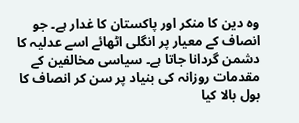وہ دین کا منکر اور پاکستان کا غدار ہے۔ جو انصاف کے معیار پر انگلی اٹھائے اسے عدلیہ کا دشمن گردانا جاتا ہے۔ سیاسی مخالفین کے مقدمات روزانہ کی بنیاد پر سن کر انصاف کا بول بالا کیا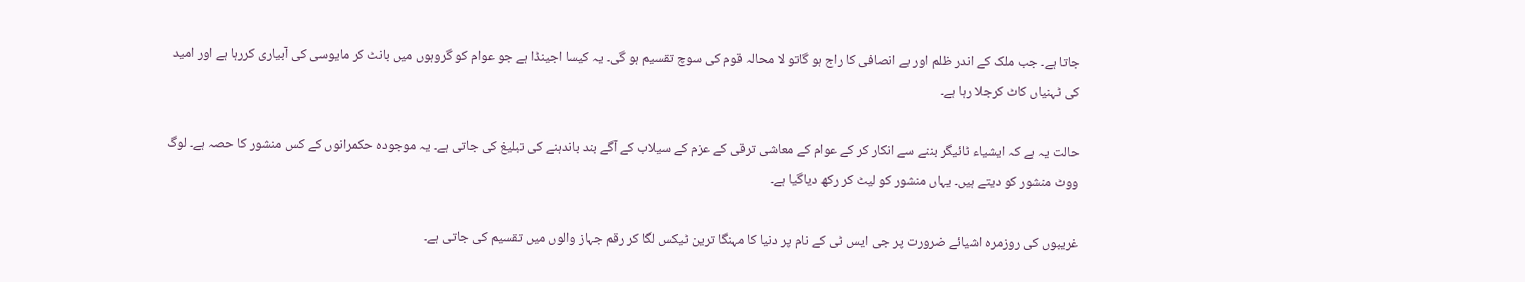جاتا ہے۔ جب ملک کے اندر ظلم اور بے انصافی کا راج ہو گاتو لا محالہ قوم کی سوچ تقسیم ہو گی۔ یہ کیسا اجینڈا ہے جو عوام کو گروہوں میں بانٹ کر مایوسی کی آبیاری کررہا ہے اور امید کی ٹہنیاں کاٹ کرجلا رہا ہے۔

حالت یہ ہے کہ ایشیاء ٹائیگر بننے سے انکار کر کے عوام کے معاشی ترقی کے عزم کے سیلاب کے آگے بند باندہنے کی تبلیغ کی جاتی ہے۔ یہ موجودہ حکمرانوں کے کس منشور کا حصہ ہے۔ لوگ ووٹ منشور کو دیتے ہیں۔ یہاں منشور کو لیٹ کر رکھ دیاگیا ہے۔

غریبوں کی روزمرہ اشیائے ضرورت پر جی ایس ٹی کے نام پر دنیا کا مہنگا ترین ٹیکس لگا کر رقم جہاز والوں میں تقسیم کی جاتی ہے۔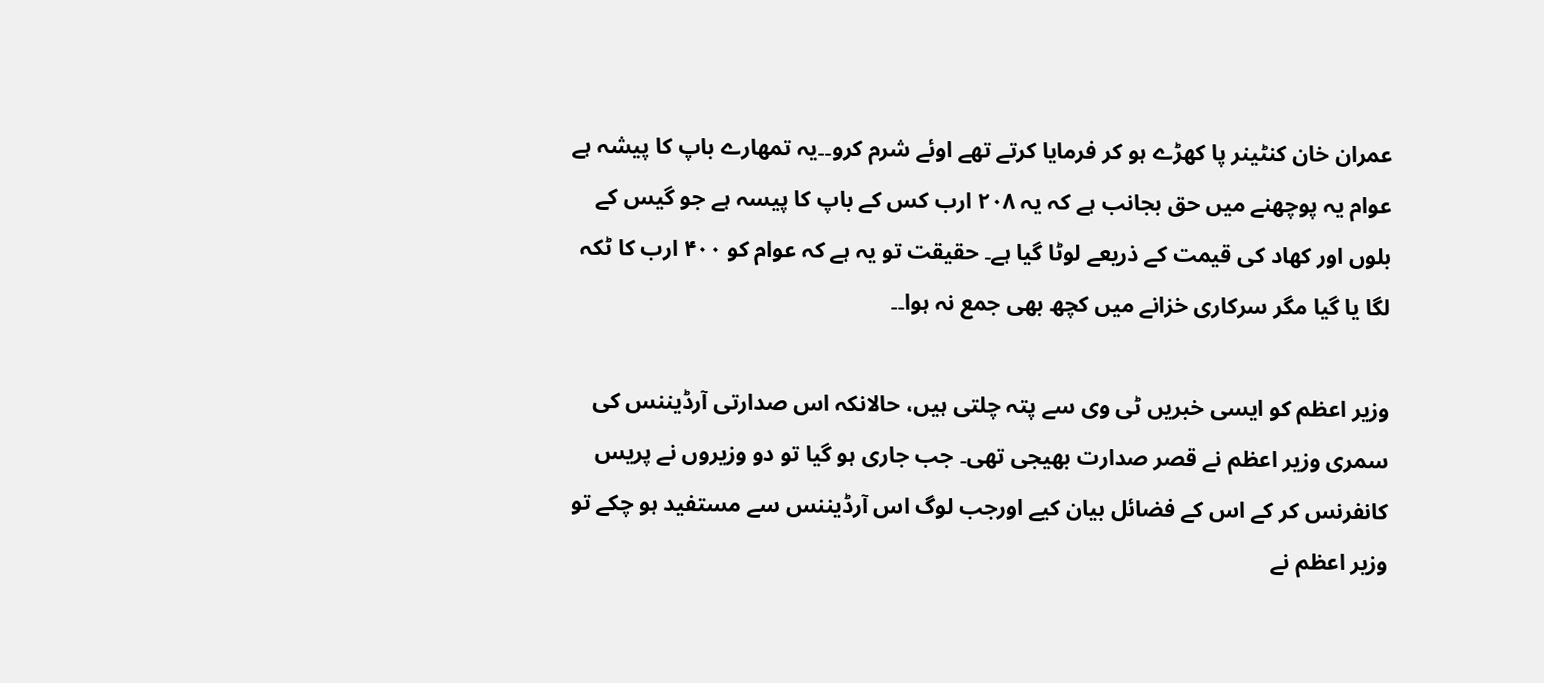عمران خان کنٹینر پا کھڑے ہو کر فرمایا کرتے تھے اوئے شرم کرو۔۔یہ تمھارے باپ کا پیشہ ہے عوام یہ پوچھنے میں حق بجانب ہے کہ یہ ۲۰۸ ارب کس کے باپ کا پیسہ ہے جو گیس کے بلوں اور کھاد کی قیمت کے ذریعے لوٹا گیا ہے۔ حقیقت تو یہ ہے کہ عوام کو ۴۰۰ ارب کا ٹکہ لگا یا گیا مگر سرکاری خزانے میں کچھ بھی جمع نہ ہوا۔۔

وزیر اعظم کو ایسی خبریں ٹی وی سے پتہ چلتی ہیں، حالانکہ اس صدارتی آرڈیننس کی سمری وزیر اعظم نے قصر صدارت بھیجی تھی۔ جب جاری ہو گیا تو دو وزیروں نے پریس کانفرنس کر کے اس کے فضائل بیان کیے اورجب لوگ اس آرڈیننس سے مستفید ہو چکے تو وزیر اعظم نے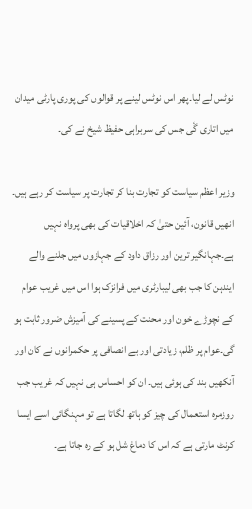نوٹس لے لیا۔پھر اس نوٹس لینے پر قوالوں کی پوری پارٹی میدان میں اتاری گٗی جس کی سربراہی حفیظ شیخ نے کی۔

وزیر اعظم سیاست کو تجارت بنا کر تجارت پر سیاست کر رہے ہیں۔ انھیں قانون، آئین حتیٰ کہ اخلاقیات کی بھی پرواہ نہیں ہے۔جہانگیر ترین اور رزاق داود کے جہازوں میں جلنے والے ایندہن کا جب بھی لیبارٹری میں فرانزک ہوا اس میں غریب عوام کے نچوڑے خون اور محنت کے پسینے کی آمیزش ضرور ثابت ہو گی۔عوام پر ظلم، زیادتی اور بے انصافی پر حکمرانوں نے کان اور آنکھیں بند کی ہوئی ہیں۔ ان کو احساس ہی نہیں کہ غریب جب روزمرہ استعمال کی چیز کو ہاتھ لگاتا ہے تو مہنگائی اسے ایسا کرنٹ مارتی ہے کہ اس کا دماغ شل ہو کے رہ جاتا ہے۔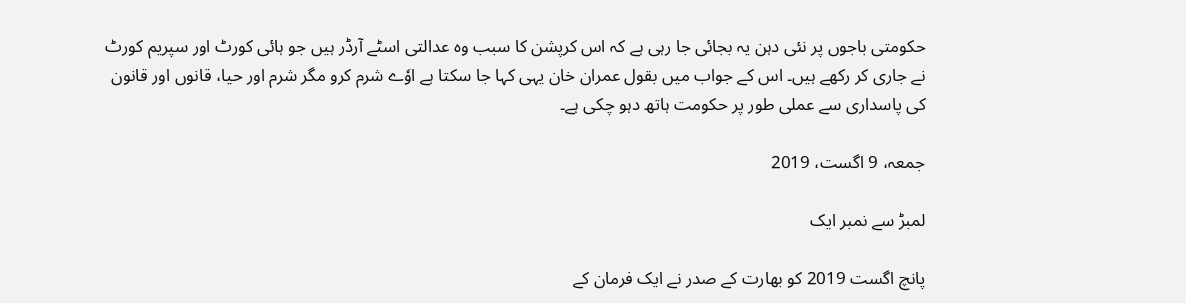حکومتی باجوں پر نئی دہن یہ بجائی جا رہی ہے کہ اس کرپشن کا سبب وہ عدالتی اسٹے آرڈر ہیں جو ہائی کورٹ اور سپریم کورٹ نے جاری کر رکھے ہیں۔ اس کے جواب میں بقول عمران خان یہی کہا جا سکتا ہے اوٗے شرم کرو مگر شرم اور حیا، قانوں اور قانون کی پاسداری سے عملی طور پر حکومت ہاتھ دہو چکی ہے۔

جمعہ، 9 اگست، 2019

لمبڑ سے نمبر ایک

پانچ اگست 2019 کو بھارت کے صدر نے ایک فرمان کے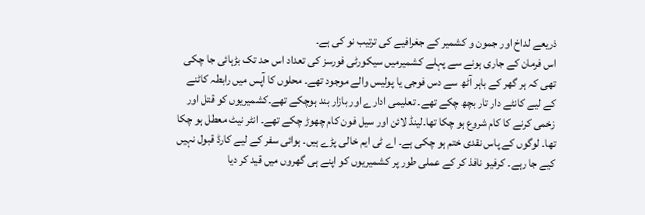ذریعے لداخ اور جمون و کشمیر کے جغرافیے کی ترتیب نو کی ہے۔
اس فرمان کے جاری ہونے سے پہلے کشمیرمیں سیکورٹی فورسز کی تعداد اس حد تک بڑہائی جا چکی تھی کہ ہر گھر کے باہر آٹھ سے دس فوجی یا پولیس والے موجود تھے۔ محلوں کا آپس میں رابطہ کاٹنے کے لیے کانٹے دار تار بچھ چکے تھے۔ تعلیمی ادارے اور بازار بند ہوچکے تھے۔کشمیریوں کو قتل اور زخمی کرنے کا کام شروع ہو چکا تھا۔لینڈ لائن اور سیل فون کام چھوڑ چکے تھے۔ انٹر نیٹ معطل ہو چکا تھا۔ لوگوں کے پاس نقدی ختم ہو چکی ہے۔ اے ٹی ایم خالی پڑے ہیں۔ ہوائی سفر کے لیے کارڈ قبول نہیں کیے جا رہے۔ کرفیو نافذ کر کے عملی طور پر کشمیریوں کو اپنے ہی گھروں میں قید کر دیا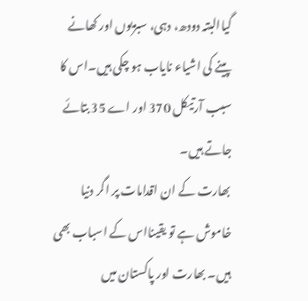گیاالبتہ دودھ، دہی، سبزیوں اور کھانے پینے کی اشیاء نایاب ہو چکی ہیں۔اس کا سبب آرتیکل 370 اور اے 35 بتائے جاتے ہیں۔
بھارت کے ان اقدامات پر اگر دنیا خاموش ہے تو یقینااس کے اسباب بھی ہیں۔ بھارت اور پاکستان میں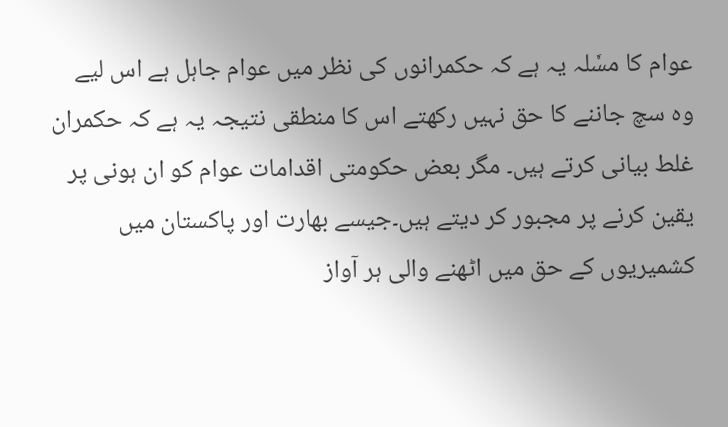عوام کا مسٗلہ یہ ہے کہ حکمرانوں کی نظر میں عوام جاہل ہے اس لیے وہ سچ جاننے کا حق نہیں رکھتے اس کا منطقی نتیجہ یہ ہے کہ حکمران غلط بیانی کرتے ہیں۔ مگر بعض حکومتی اقدامات عوام کو ان ہونی پر یقین کرنے پر مجبور کر دیتے ہیں۔جیسے بھارت اور پاکستان میں کشمیریوں کے حق میں اٹھنے والی ہر آواز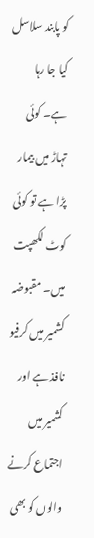کو پابند سلاسل کیا جا رہا ہے۔ کوئی تہاڑ میں بیمار پڑا ہے تو کوئی کوٹ لکھپت میں۔ مقبوضہ کشمیر میں کرفیو نافذ ہے اور کشمیر میں اجتماع کرنے والوں کو بھی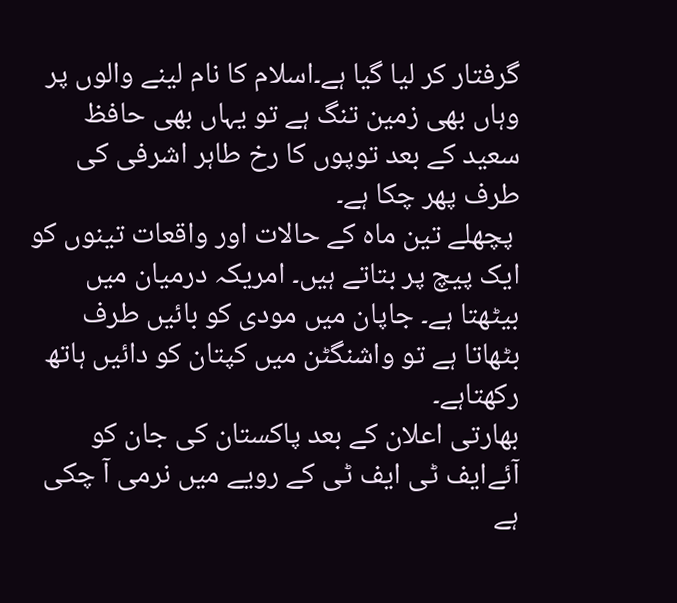گرفتار کر لیا گیا ہے۔اسلام کا نام لینے والوں پر وہاں بھی زمین تنگ ہے تو یہاں بھی حافظ سعید کے بعد توپوں کا رخ طاہر اشرفی کی طرف پھر چکا ہے۔
 پچھلے تین ماہ کے حالات اور واقعات تینوں کو ایک پیچ پر بتاتے ہیں۔ امریکہ درمیان میں بیٹھتا ہے۔ جاپان میں مودی کو بائیں طرف بٹھاتا ہے تو واشنگٹن میں کپتان کو دائیں ہاتھ رکھتاہے۔
بھارتی اعلان کے بعد پاکستان کی جان کو آئےایف ٹی ایف ٹی کے رویے میں نرمی آ چکی ہے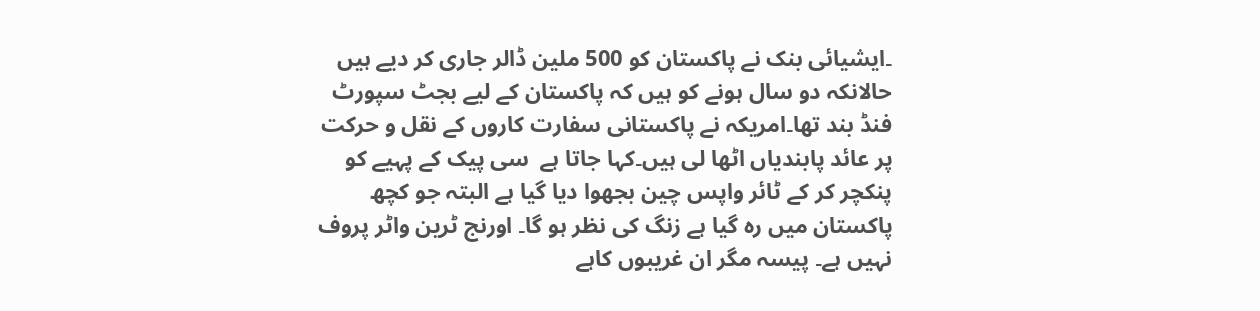۔ایشیائی بنک نے پاکستان کو 500 ملین ڈالر جاری کر دیے ہیں حالانکہ دو سال ہونے کو ہیں کہ پاکستان کے لیے بجٹ سپورٹ فنڈ بند تھا۔امریکہ نے پاکستانی سفارت کاروں کے نقل و حرکت پر عائد پابندیاں اٹھا لی ہیں۔کہا جاتا ہے  سی پیک کے پہیے کو پنکچر کر کے ٹائر واپس چین بجھوا دیا گیا ہے البتہ جو کچھ پاکستان میں رہ گیا ہے زنگ کی نظر ہو گا۔ اورنج ٹرین واٹر پروف نہیں ہے۔ پیسہ مگر ان غریبوں کاہے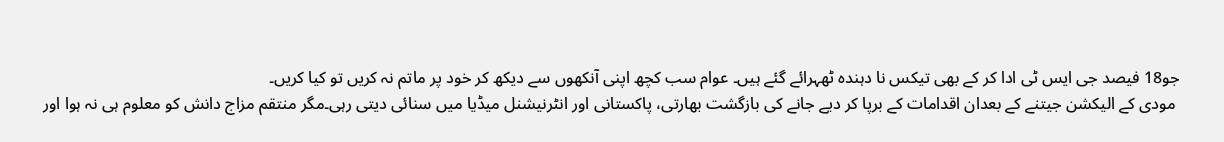جو18 فیصد جی ایس ٹی ادا کر کے بھی تیکس نا دہندہ ٹھہرائے گئے ہیں۔ عوام سب کچھ اپنی آنکھوں سے دیکھ کر خود پر ماتم نہ کریں تو کیا کریں۔
 مودی کے الیکشن جیتنے کے بعدان اقدامات کے برپا کر دیے جانے کی بازگشت بھارتی، پاکستانی اور انٹرنیشنل میڈیا میں سنائی دیتی رہی۔مگر منتقم مزاج دانش کو معلوم ہی نہ ہوا اور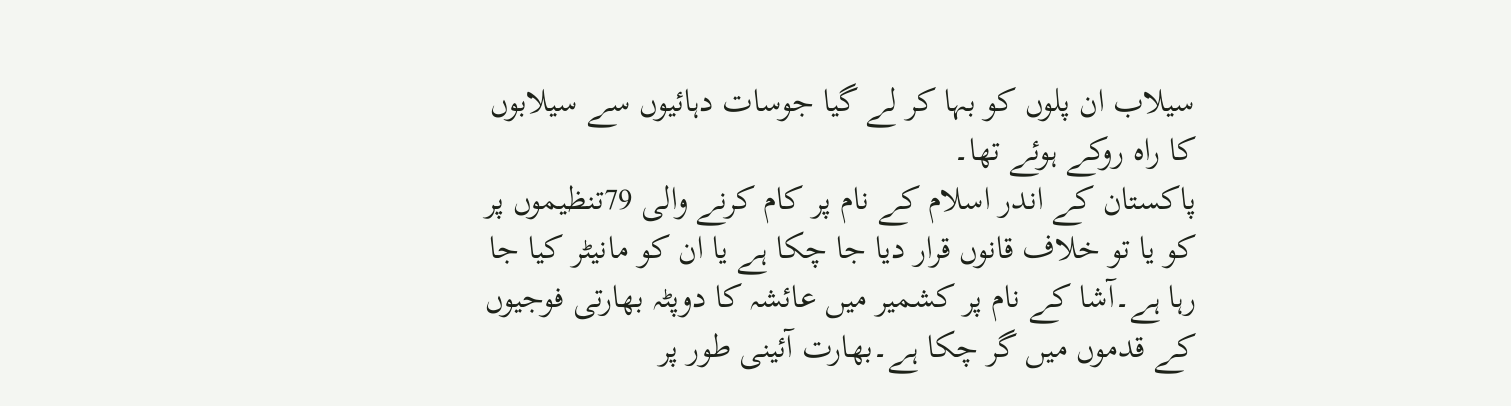سیلاب ان پلوں کو بہا کر لے گیا جوسات دہائیوں سے سیلابوں کا راہ روکے ہوئے تھا۔
پاکستان کے اندر اسلام کے نام پر کام کرنے والی 79تنظیموں پر کو یا تو خلاف قانوں قرار دیا جا چکا ہے یا ان کو مانیٹر کیا جا رہا ہے۔آشا کے نام پر کشمیر میں عائشہ کا دوپٹہ بھارتی فوجیوں کے قدموں میں گر چکا ہے۔بھارت آئینی طور پر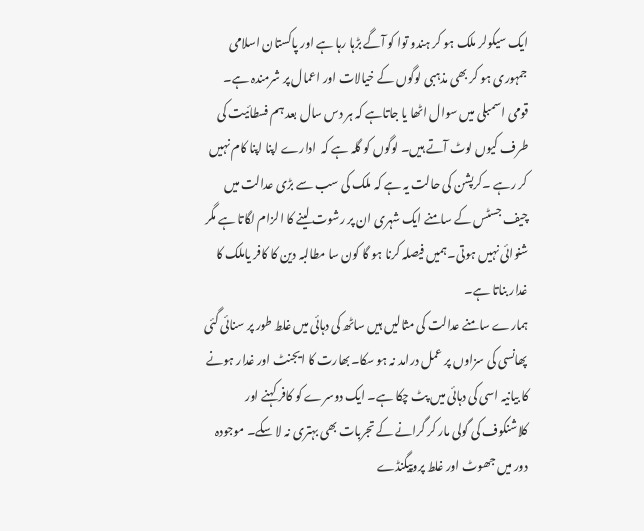ایک سیکولر ملک ہو کر ہندو توا کو آگے بڑہا رہا ہے اور پاکستان اسلامی جمہوری ہو کر بھی مذہبی لوگوں کے خیالات اور اعمال پر شرمندہ ہے۔
قومی اسمبلی میں سوال اٹھا یا جاتاہے کہ ہر دس سال بعد ہم فسطائیت کی طرف کیوں لوٹ آتے ہیں۔ لوگوں کو گلہ ہے کہ  ادارے اپنا اپنا کام نہیں کر رہے ۔کرپشن کی حالت یہ ہے کہ ملک کی سب سے بڑی عدالت میں چیف جسٹس کے سامنے ایک شہری ان پر رشوت لینے کا الزام لگاتا ہے مگر شنوائی نہیں ہوتی۔ہمیں فیصلہ کرنا ہو گا کون سا مطالبہ دین کا کافر یاملک کا غدار بناتا ہے۔
ہمارے سامنے عدالت کی مثالیں ہیں ساٹھ کی دہائی میں غلط طور پر سنائی گئی پھانسی کی سزاوں پر عمل درامد نہ ہو سکا۔بھارت کا ایجنٹ اور غدار ہونے کا بیانیہ اسی کی دہائی میں پٹ چکا ہے۔ ایک دوسرے کو کافر کہنے اور کلاشنکوف کی گولی مار کر گرانے کے تجربات بھی بہتری نہ لا سکے۔ موجودہ دور میں جھوٹ اور غلط پروپیگنڈے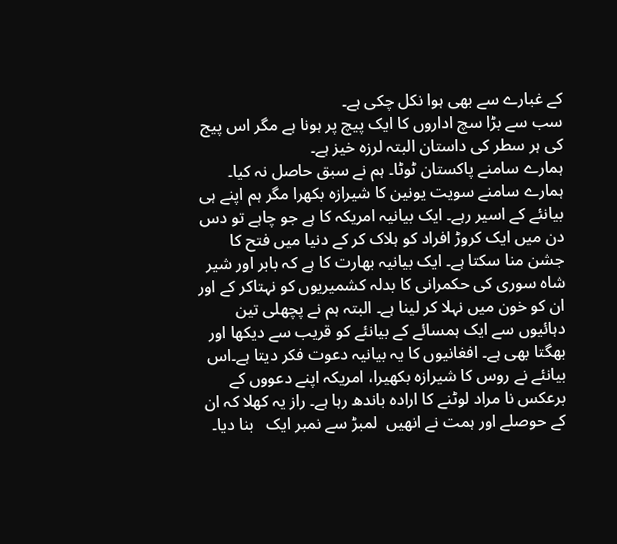کے غبارے سے بھی ہوا نکل چکی ہے۔
سب سے بڑا سچ اداروں کا ایک پیچ پر ہونا ہے مگر اس پیج کی ہر سطر کی داستان البتہ لرزہ خیز ہے۔
ہمارے سامنے پاکستان ٹوٹا۔ ہم نے سبق حاصل نہ کیا۔ ہمارے سامنے سویت یونین کا شیرازہ بکھرا مگر ہم اپنے ہی بیانئے کے اسیر رہے۔ ایک بیانیہ امریکہ کا ہے جو چاہے تو دس دن میں ایک کروڑ افراد کو ہلاک کر کے دنیا میں فتح کا جشن منا سکتا ہے۔ ایک بیانیہ بھارت کا ہے کہ بابر اور شیر شاہ سوری کی حکمرانی کا بدلہ کشمیریوں کو نہتاکر کے اور ان کو خون میں نہلا کر لینا ہے۔ البتہ ہم نے پچھلی تین دہائیوں سے ایک ہمسائے کے بیانئے کو قریب سے دیکھا اور بھگتا بھی ہے۔ افغانیوں کا یہ بیانیہ دعوت فکر دیتا ہے۔اس بیانئے نے روس کا شیرازہ بکھیرا، امریکہ اپنے دعووں کے برعکس نا مراد لوٹنے کا ارادہ باندھ رہا ہے۔ راز یہ کھلا کہ ان کے حوصلے اور ہمت نے انھیں  لمبڑ سے نمبر ایک   بنا دیا۔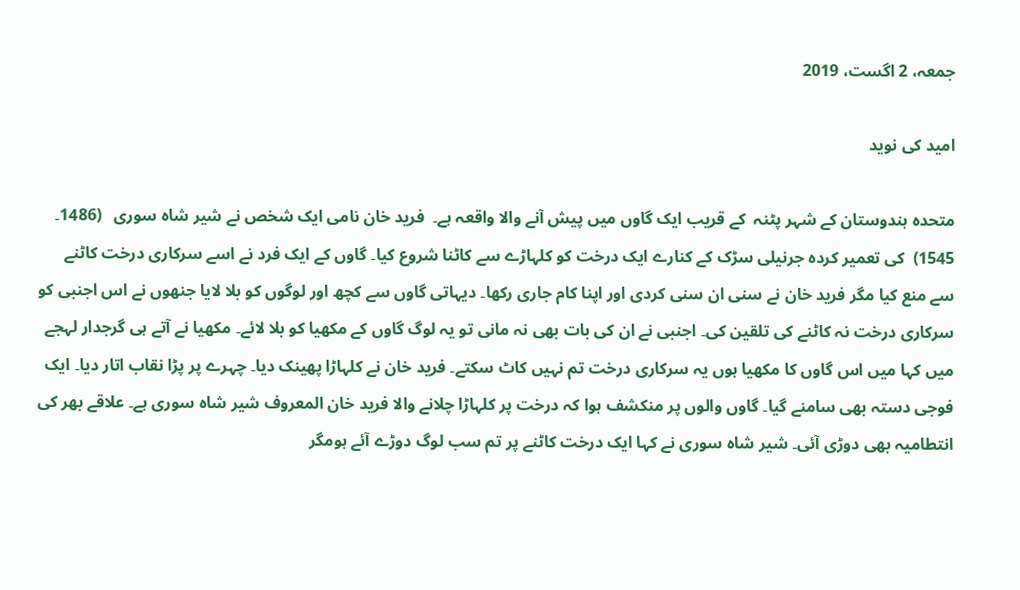جمعہ، 2 اگست، 2019

امید کی نوید

متحدہ ہندوستان کے شہر پٹنہ  کے قریب ایک گاوں میں پیش آنے والا واقعہ ہے۔  فرید خان نامی ایک شخص نے شیر شاہ سوری   (1486۔ 1545)  کی تعمیر کردہ جرنیلی سڑک کے کنارے ایک درخت کو کلہاڑے سے کاٹنا شروع کیا۔ گاوں کے ایک فرد نے اسے سرکاری درخت کاٹنے سے منع کیا مگر فرید خان نے سنی ان سنی کردی اور اپنا کام جاری رکھا۔ دیہاتی گاوں سے کچھ اور لوگوں کو بلا لایا جنھوں نے اس اجنبی کو سرکاری درخت نہ کاٹنے کی تلقین کی۔ اجنبی نے ان کی بات بھی نہ مانی تو یہ لوگ گاوں کے مکھیا کو بلا لائے۔ مکھیا نے آتے ہی گرجدار لہجے میں کہا میں اس گاوں کا مکھیا ہوں یہ سرکاری درخت تم نہیں کاٹ سکتے۔ فرید خان نے کلہاڑا پھینک دیا۔ چہرے پر پڑا نقاب اتار دیا۔ ایک فوجی دستہ بھی سامنے گیا۔ گاوں والوں پر منکشف ہوا کہ درخت پر کلہاڑا چلانے والا فرید خان المعروف شیر شاہ سوری ہے۔ علاقے بھر کی انتطامیہ بھی دوڑی آئی۔ شیر شاہ سوری نے کہا ایک درخت کاٹنے پر تم سب لوگ دوڑے آئے ہومگر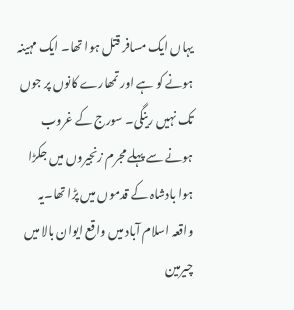یہاں ایک مسافر قتل ہوا تھا۔ ایک مہینہ ہونے کو ہے اور تمھارے کانوں پر جوں تک نہیں رینگی۔ سورج کے غروب ہونے سے پہلے مجرم زنجیروں میں جکڑا ہوا بادشاہ کے قدموں میں پڑا تھا۔یہ واقعہ اسلام آباد میں واقع ایوان بالا میں چیرمین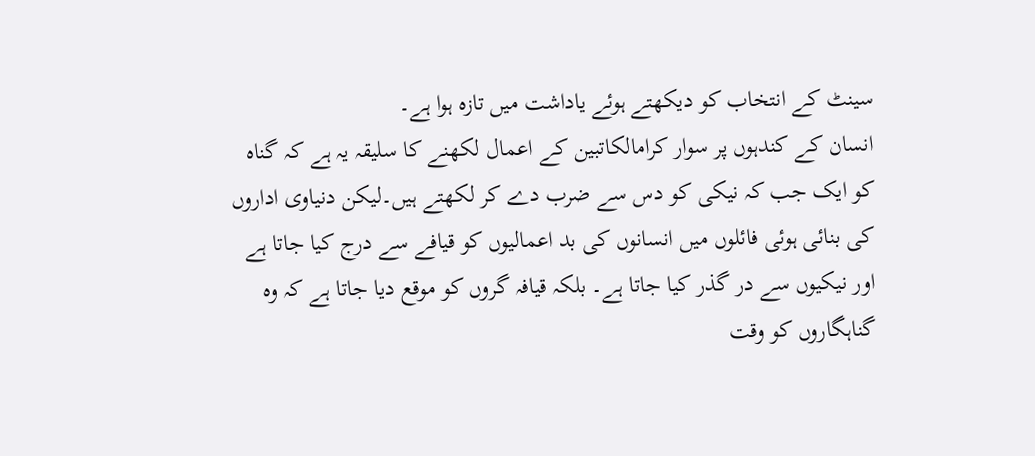سینٹ کے انتخاب کو دیکھتے ہوئے یاداشت میں تازہ ہوا ہے۔
انسان کے کندہوں پر سوار کرامالکاتبین کے اعمال لکھنے کا سلیقہ یہ ہے کہ گناہ کو ایک جب کہ نیکی کو دس سے ضرب دے کر لکھتے ہیں۔لیکن دنیاوی اداروں کی بنائی ہوئی فائلوں میں انسانوں کی بد اعمالیوں کو قیافے سے درج کیا جاتا ہے اور نیکیوں سے در گذر کیا جاتا ہے۔ بلکہ قیافہ گروں کو موقع دیا جاتا ہے کہ وہ گناہگاروں کو وقت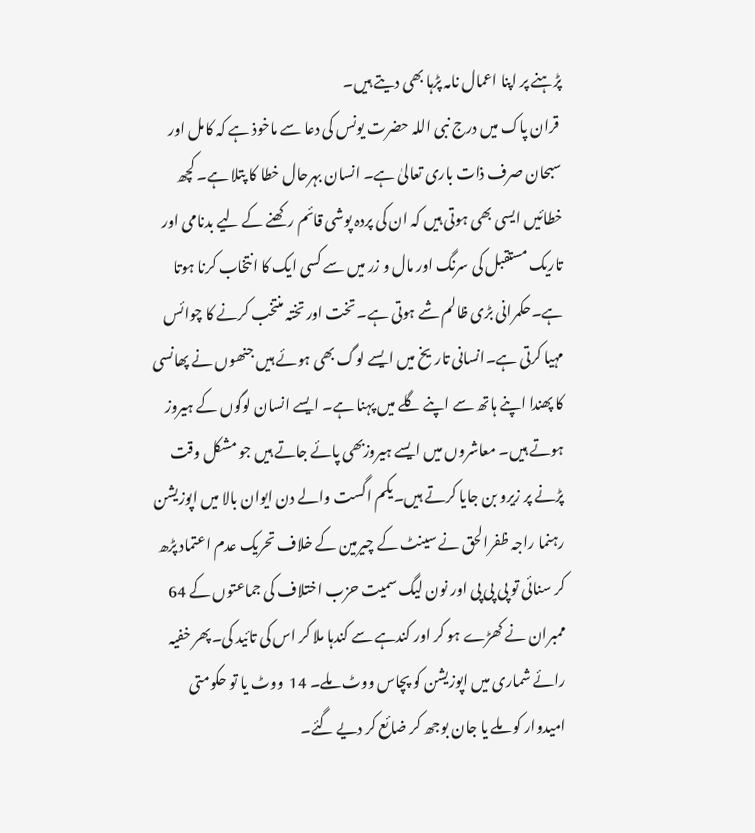پڑہنے پر اپنا اعمال نامہ پڑہا بھی دیتے ہیں۔
 قران پاک میں درج نبی اللہ حضرت یونس کی دعا سے ماخوذ ہے کہ کامل اور سبحان صرف ذات باری تعالیٰ ہے۔ انسان بہرحال خطا کا پتلا ہے۔ کچھ خطائیں ایسی بھی ہوتی ہیں کہ ان کی پردہ پوشی قائم رکھنے کے لیے بدنامی اور تاریک مستقبل کی سرنگ اور مال و زر میں سے کسی ایک کا انتخاب کرنا ہوتا ہے۔حکمرانی بڑی ظالم شے ہوتی ہے۔ تخت اور تختہ منتخب کرنے کا چوائس مہیا کرتی ہے۔انسانی تاریخ میں ایسے لوگ بھی ہوئے ہیں جنھوں نے پھانسی کا پھندا اپنے ہاتھ سے اپنے گلے میں پہنا ہے۔ ایسے انسان لوگوں کے ہیروز ہوتے ہیں۔ معاشروں میں ایسے ہیروزبھی پائے جاتے ہیں جو مشکل وقت پڑنے پر زیرو بن جایا کرتے ہیں۔یکم اگست والے دن ایوان بالا میں اپوزیشن رہنما راجہ ظفرالحق نے سینٹ کے چیرمین کے خلاف تحریک عدم اعتماد پڑھ کر سنائی تو پی پی پی اور نون لیگ سمیت حزب اختلاف کی جماعتوں کے 64 ممبران نے کھڑے ہو کر اور کندہے سے کندہا ملا کر اس کی تائید کی۔پھر خفیہ رائے شماری میں اپوزیشن کو پچاس ووٹ ملے۔ 14  ووٹ یا تو حکومتی امیدوار کو ملے یا جان بوجھ کر ضائع کر دیے گئے۔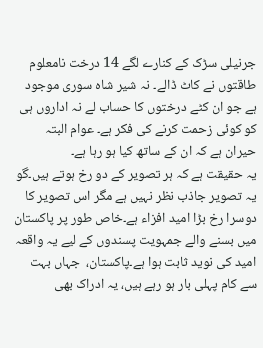جرنیلی سڑک کے کنارے لگے 14 درخت نامعلوم طاقتوں نے کاٹ ڈالے۔ نہ شیر شاہ سوری موجود ہے جو ان کٹے درختوں کا حساب لے نہ اداروں ہی کو کوئی زحمت کرنے کی فکر ہے۔ عوام البتہ حیران ہے کہ ان کے ساتھ کیا ہو رہا ہے۔
یہ حقیقت ہے کہ ہر تصویر کے دو رخ ہوتے ہیں۔گو یہ تصویر جاذب نظر نہیں ہے مگر اس تصویر کا دوسرا رخ بڑا امید افزاء ہے۔خاص طور پر پاکستان میں بسنے والے جمہویت پسندوں کے لیے یہ واقعہ امید کی نوید ثابت ہوا ہے۔پاکستان،  جہاں بہت سے کام پہلی بار ہو رہے ہیں، یہ ادراک بھی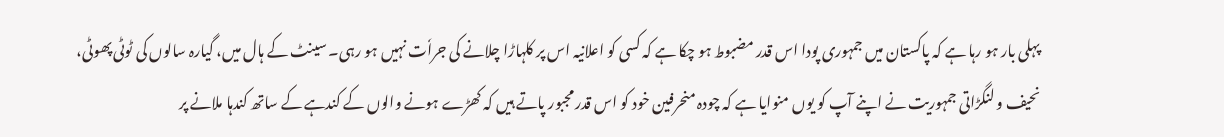پہلی بار ہو رہا ہے کہ پاکستان میں جمہوری پودا اس قدر مضبوط ہو چکا ہے کہ کسی کو اعلانیہ اس پر کلہاڑا چلانے کی جراٗت نہیں ہو رہی۔ سینٹ کے ہال میں، گیارہ سالوں کی ٹوٹی پھوٹی، نحیف و لنگڑاتی جمہوریت نے اپنے آپ کو یوں منوایا ہے کہ چودہ منحرفین خود کو اس قدر مجبور پاتے ہیں کہ کھڑے ہونے والوں کے کندہے کے ساتھ کندہا ملانے پر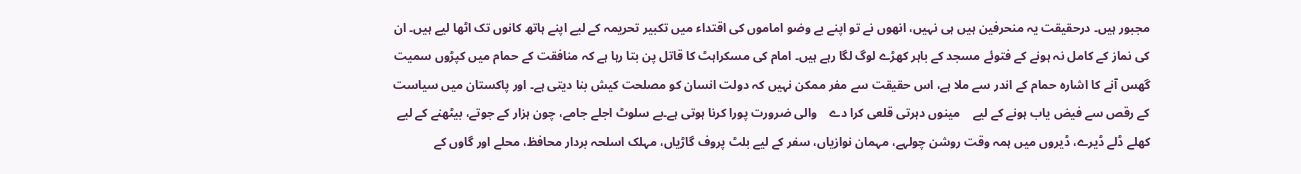مجبور ہیں۔ درحقیقت یہ منحرفین ہیں ہی نہیں، انھوں نے تو اپنے بے وضو اماموں کی اقتداء میں تکبیر تحریمہ کے لیے اپنے ہاتھ کانوں تک اٹھا لیے ہیں۔ ان کی نماز کے کامل نہ ہونے کے فتوئے مسجد کے باہر کھڑے لوگ لگا رہے ہیں۔ امام کی مسکراہٹ کا قاتل پن بتا رہا ہے کہ منافقت کے حمام میں کپڑوں سمیت گھس آنے کا اشارہ حمام کے اندر سے ملا ہے، اس حقیقت سے مفر ممکن نہیں کہ دولت انسان کو مصلحت کیش بنا دیتی ہے۔ اور پاکستان میں سیاست کے رقص سے فیض یاب ہونے کے لیے    مینوں دہرتی قلعی کرا دے    والی ضرورت پورا کرنا ہوتی ہے۔بے سلوٹ اجلے جامے، چون ہزار کے جوتے، بیٹھنے کے لیے کھلے ڈلے ڈیرے، ڈیروں میں ہمہ وقت روشن چولہے، مہمان نوازیاں، سفر کے لیے بلٹ پروف گاڑیاں، مہلک اسلحہ بردار محافظ، محلے اور گاوں کے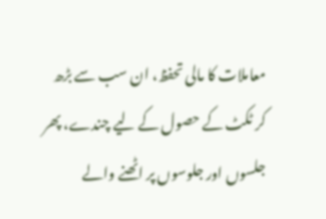معاملات کا مالی تحفظ، ان سب سے بڑھ کر ٹکٹ کے حصول کے لیے چندے، پھر جلسوں اور جلوسوں پر اٹھنے والے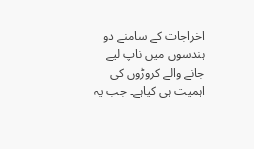اخراجات کے سامنے دو ہندسوں میں ناپ لیے جانے والے کروڑوں کی اہمیت ہی کیاہے۔ جب یہ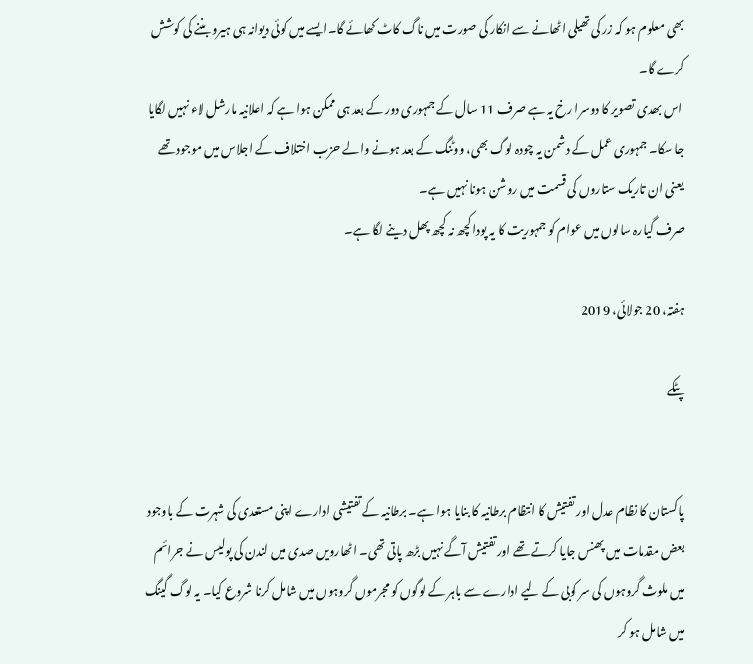بھی معلوم ہو کہ زر کی تھیلی اٹھانے سے انکار کی صورت میں ناگ کاٹ کھائے گا۔ایسے میں کوئی دیوانہ ہی ہیرو بننے کی کوشش کرے گا۔
 اس بھدی تصویر کا دوسرا رخ یہ ہے صرف 11 سال کے جمہوری دور کے بعد ہی ممکن ہوا ہے کہ اعلانیہ مارشل لاء نہیں لگایا جا سکا۔ جمہوری عمل کے دشمن یہ چودہ لوگ بھی، ووٹنگ کے بعد ہونے والے حزب اختلاف کے اجلاس میں موجود تھے یعنی ان تاریک ستاروں کی قسمت میں روشن ہونا نہیں ہے۔
صرف گیارہ سالوں میں عوام کو جمہوریت کا یہ پودا کچھ نہ کچھ پھل دینے لگا ہے۔

ہفتہ، 20 جولائی، 2019

پٹکے


پاکستان کا نظام عدل اور تفتیش کا انتظام برطانیہ کا بنایا ہوا ہے۔ برطانیہ کے تفتیشی ادارے اپنی مستعدی کی شہرت کے باوجود بعض مقدمات میں پھنس جایا کرتے تھے اور تفتیش آگے نہیں بڑھ پاتی تھی۔ اٹھارویں صدی میں لندن کی پولیس نے جرائم میں ملوث گروہوں کی سر کوبی کے لیے ادارے سے باہر کے لوگوں کو مجرموں گروہوں میں شامل کرنا شروع کیا۔ یہ لوگ گینگ میں شامل ہو کر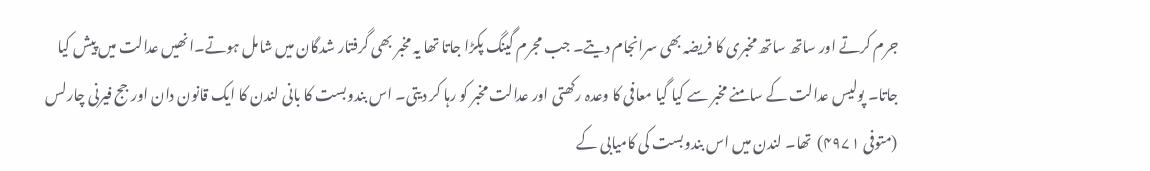جرم کرتے اور ساتھ ساتھ مخبری کا فریضہ بھی سرانجام دیتے۔ جب مجرم گینگ پکڑا جاتا تھا یہ مخبر بھی گرفتار شدگان میں شامل ہوتے۔انھیں عدالت میں پیش کیا جاتا۔ پولیس عدالت کے سامنے مخبر سے کیا گیا معافی کا وعدہ رکھتی اور عدالت مخبر کو رہا کر دیتی۔ اس بندوبست کا بانی لندن کا ایک قانون دان اور جج فیرنی چارلس (متوفی ۴۹۷۱)  تھا۔ لندن میں اس بندوبست کی کامیابی کے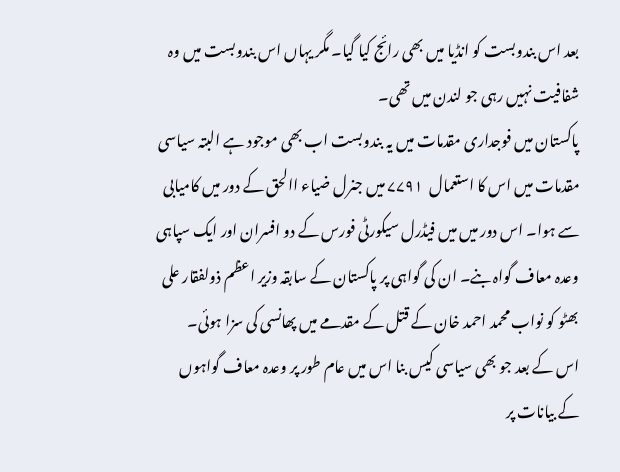بعد اس بندوبست کو انڈیا میں بھی رائج کیا گیا۔ مگر یہاں اس بندوبست میں وہ شفافیت نہیں رہی جو لندن میں تھی۔
پاکستان میں فوجداری مقدمات میں یہ بندوبست اب بھی موجود ہے البتہ سیاسی مقدمات میں اس کا استعمال  ۷۷۹۱ میں جنرل ضیاء االحق کے دور میں کامیابی سے ہوا۔ اس دور میں میں فیڈرل سیکورٹی فورس کے دو افسران اور ایک سپاہی وعدہ معاف گواہ بنے۔ ان کی گواہی پر پاکستان کے سابقہ وزیر اعظم ذولفقار علی بھٹو کو نواب محمد احمد خان کے قتل کے مقدمے میں پھانسی کی سزا ہوئی۔
اس کے بعد جو بھی سیاسی کیس بنا اس میں عام طور پر وعدہ معاف گواہوں کے بیانات پر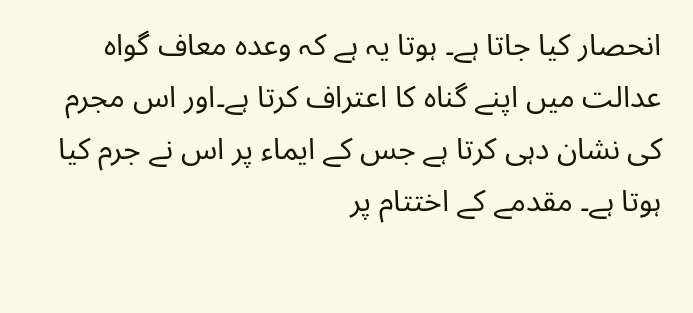انحصار کیا جاتا ہے۔ ہوتا یہ ہے کہ وعدہ معاف گواہ عدالت میں اپنے گناہ کا اعتراف کرتا ہے۔اور اس مجرم کی نشان دہی کرتا ہے جس کے ایماء پر اس نے جرم کیا ہوتا ہے۔ مقدمے کے اختتام پر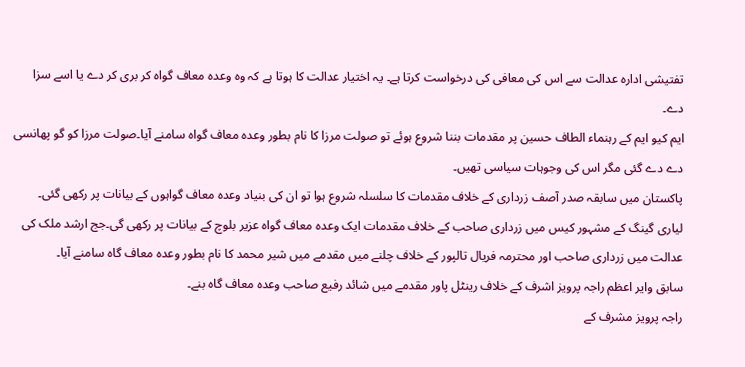تفتیشی ادارہ عدالت سے اس کی معافی کی درخواست کرتا ہے۔ یہ اختیار عدالت کا ہوتا ہے کہ وہ وعدہ معاف گواہ کر بری کر دے یا اسے سزا دے۔
ایم کیو ایم کے رہنماء الطاف حسین پر مقدمات بننا شروع ہوئے تو صولت مرزا کا نام بطور وعدہ معاف گواہ سامنے آیا۔صولت مرزا کو گو پھانسی دے دے گئی مگر اس کی وجوہات سیاسی تھیں۔
پاکستان میں سابقہ صدر آصف زرداری کے خلاف مقدمات کا سلسلہ شروع ہوا تو ان کی بنیاد وعدہ معاف گواہوں کے بیانات پر رکھی گئی۔ لیاری گینگ کے مشہور کیس میں زرداری صاحب کے خلاف مقدمات ایک وعدہ معاف گواہ عزیر بلوچ کے بیانات پر رکھی گی۔جج ارشد ملک کی عدالت میں زرداری صاحب اور محترمہ فریال تالپور کے خلاف چلنے میں مقدمے میں شیر محمد کا نام بطور وعدہ معاف گاہ سامنے آیا۔
سابق وایر اعظم راجہ پرویز اشرف کے خلاف رینٹل پاور مقدمے میں شائد رفیع صاحب وعدہ معاف گاہ بنے۔
راجہ پرویز مشرف کے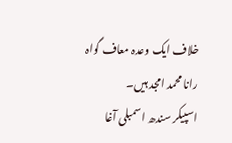خلاف ایک وعدہ معاف گواہ رانا محمد امجد ہیں۔
اسپیکر سندھ اسمبلی آغا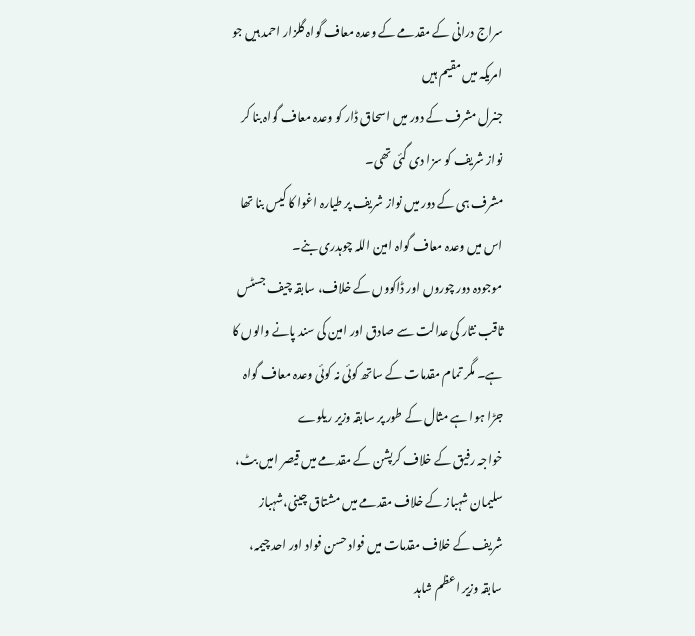سراج درانی کے مقدمے کے وعدہ معاف گواہ گلزار احمد ہیں جو امریکہ میں مقیم ہیں
جنرل مشرف کے دور میں اسحاق ڈار کو وعدہ معاف گواہ بنا کر نواز شریف کو سزا دی گئی تھی۔
مشرف ہی کے دور میں نواز شریف پر طیارہ اغوا کا کیس بنا تھا اس میں وعدہ معاف گواہ امین اللہ چوہدری بنے۔
موجودہ دور چوروں اور ڈاکووں کے خلاف، سابقہ چیف جسٹس ثاقب نثار کی عدالت سے صادق اور امین کی سند پانے والوں کا ہے۔ مگر تمام مقدمات کے ساتھ کوئی نہ کوئی وعدہ معاف گواہ جڑا ہوا ہے مثال کے طور پر سابقہ وزیر ریلوے
خواجہ رفیق کے خلاف کرپشن کے مقدمے میں قیصر امیں بٹ، سلیمان شہباز کے خلاف مقدمے میں مشتاق چینی،شہباز شریف کے خلاف مقدمات میں فواد حسن فواد اور احد چیمہ، سابقہ وزیر اعظم شاہد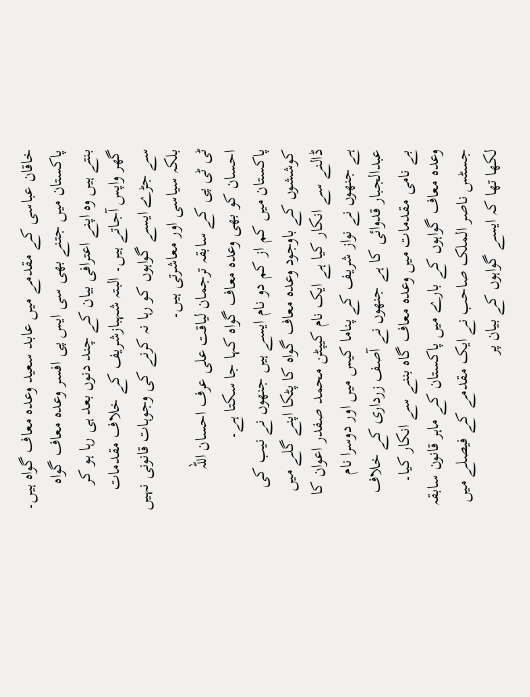خاقان عباسی کے مقدمے میں عابد سعید وعدہ معاف گواہ ہیں۔
پاکستان میں جتنے بھی سی ایس پی افسر وعدہ معاف گواہ بنتے ہیں وہ اپنے اعترافی بیان کے چند دنوں بعد ہی رہا ہو کر گھر واپس آجاتے ہیں۔ البتہ شہبازشریف کے خلاف مقدمات سے جڑے ایسے گواہوں کو رہا نہ کرنے کی وجوہات قانونی نہیں بلکہ سیاسی اور معاشرتی ہیں۔
ٹی ٹی پی کے سابقہ ترجمان لیاقت علی عرف احسان اللہ احسان کو بھی وعدہ معاف گواہ کہا جا سکتا ہے۔
پاکستان میں کم از کم دو نام ایسے ہیں جنھوں نے نیب کی کوششوں کے باوجود وعدہ معاف گواہ کا پٹکا اپنے گلے میں ڈالنے سے انکار کیا ہے ایک نام کیپٹن محمد صفدر اعوان کا ہے جنھوں نے نواز شریف کے پناما کیس میں اور دوسرا نام عبدالجبار قدوائی کا ہے جنھوں نے آصف زرداری کے خلاف بے نامی مقدمات میں وعدہ معاف گاہ بننے سے انکار کیا۔
وعدہ معاف گواہوں کے بارے میں پاکستان کے ماہر قانون سابقہ جسٹس ناصر الملک صاحب نے ایک مقدمے کے فیصلے میں لکھا تھا کہ ایسے گواہوں کے بیان پر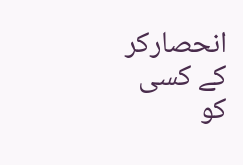انحصارکر کے کسی کو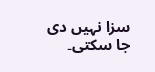سزا نہیں دی جا سکتی۔